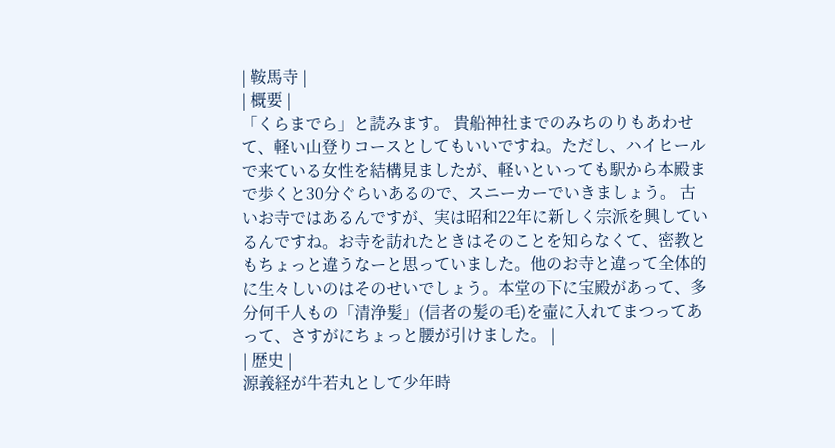| 鞍馬寺 |
| 概要 |
「くらまでら」と読みます。 貴船神社までのみちのりもあわせて、軽い山登りコースとしてもいいですね。ただし、ハイヒールで来ている女性を結構見ましたが、軽いといっても駅から本殿まで歩くと30分ぐらいあるので、スニーカーでいきましょう。 古いお寺ではあるんですが、実は昭和22年に新しく宗派を興しているんですね。お寺を訪れたときはそのことを知らなくて、密教ともちょっと違うなーと思っていました。他のお寺と違って全体的に生々しいのはそのせいでしょう。本堂の下に宝殿があって、多分何千人もの「清浄髪」(信者の髪の毛)を壷に入れてまつってあって、さすがにちょっと腰が引けました。 |
| 歴史 |
源義経が牛若丸として少年時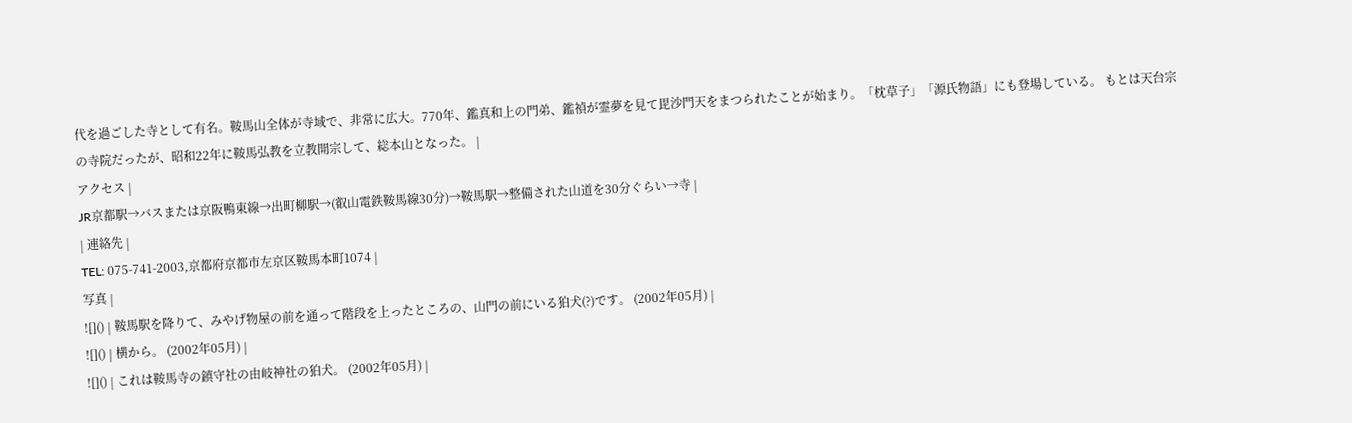代を過ごした寺として有名。鞍馬山全体が寺域で、非常に広大。770年、鑑真和上の門弟、鑑禎が霊夢を見て毘沙門天をまつられたことが始まり。「枕草子」「源氏物語」にも登場している。 もとは天台宗の寺院だったが、昭和22年に鞍馬弘教を立教開宗して、総本山となった。 |
アクセス |
JR京都駅→バスまたは京阪鴨東線→出町柳駅→(叡山電鉄鞍馬線30分)→鞍馬駅→整備された山道を30分ぐらい→寺 |
| 連絡先 |
TEL: 075-741-2003,京都府京都市左京区鞍馬本町1074 |
写真 |
![]() | 鞍馬駅を降りて、みやげ物屋の前を通って階段を上ったところの、山門の前にいる狛犬(?)です。 (2002年05月) |
![]() | 横から。 (2002年05月) |
![]() | これは鞍馬寺の鎮守社の由岐神社の狛犬。 (2002年05月) |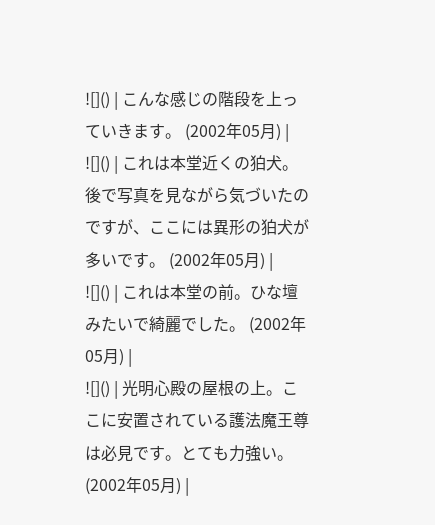![]() | こんな感じの階段を上っていきます。 (2002年05月) |
![]() | これは本堂近くの狛犬。 後で写真を見ながら気づいたのですが、ここには異形の狛犬が多いです。 (2002年05月) |
![]() | これは本堂の前。ひな壇みたいで綺麗でした。 (2002年05月) |
![]() | 光明心殿の屋根の上。ここに安置されている護法魔王尊は必見です。とても力強い。 (2002年05月) |